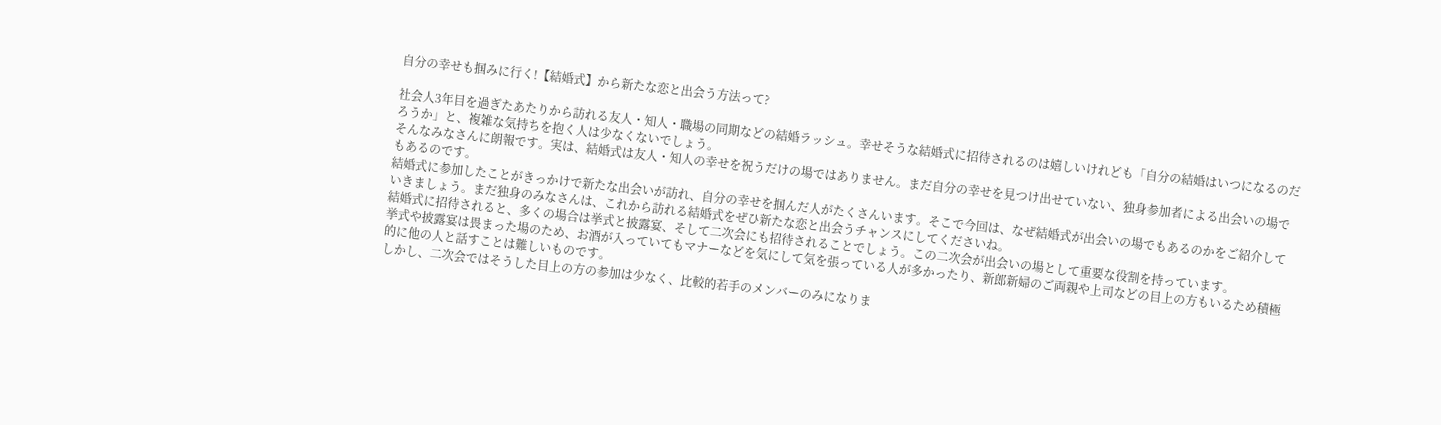自分の幸せも掴みに行く!【結婚式】から新たな恋と出会う方法って?

社会人3年目を過ぎたあたりから訪れる友人・知人・職場の同期などの結婚ラッシュ。幸せそうな結婚式に招待されるのは嬉しいけれども「自分の結婚はいつになるのだろうか」と、複雑な気持ちを抱く人は少なくないでしょう。
そんなみなさんに朗報です。実は、結婚式は友人・知人の幸せを祝うだけの場ではありません。まだ自分の幸せを見つけ出せていない、独身参加者による出会いの場でもあるのです。
結婚式に参加したことがきっかけで新たな出会いが訪れ、自分の幸せを掴んだ人がたくさんいます。そこで今回は、なぜ結婚式が出会いの場でもあるのかをご紹介していきましょう。まだ独身のみなさんは、これから訪れる結婚式をぜひ新たな恋と出会うチャンスにしてくださいね。
結婚式に招待されると、多くの場合は挙式と披露宴、そして二次会にも招待されることでしょう。この二次会が出会いの場として重要な役割を持っています。
挙式や披露宴は畏まった場のため、お酒が入っていてもマナーなどを気にして気を張っている人が多かったり、新郎新婦のご両親や上司などの目上の方もいるため積極的に他の人と話すことは難しいものです。
しかし、二次会ではそうした目上の方の参加は少なく、比較的若手のメンバーのみになりま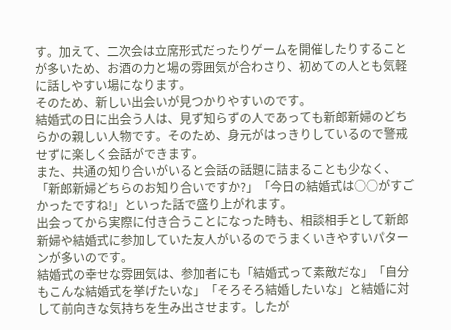す。加えて、二次会は立席形式だったりゲームを開催したりすることが多いため、お酒の力と場の雰囲気が合わさり、初めての人とも気軽に話しやすい場になります。
そのため、新しい出会いが見つかりやすいのです。
結婚式の日に出会う人は、見ず知らずの人であっても新郎新婦のどちらかの親しい人物です。そのため、身元がはっきりしているので警戒せずに楽しく会話ができます。
また、共通の知り合いがいると会話の話題に詰まることも少なく、「新郎新婦どちらのお知り合いですか?」「今日の結婚式は○○がすごかったですね!」といった話で盛り上がれます。
出会ってから実際に付き合うことになった時も、相談相手として新郎新婦や結婚式に参加していた友人がいるのでうまくいきやすいパターンが多いのです。
結婚式の幸せな雰囲気は、参加者にも「結婚式って素敵だな」「自分もこんな結婚式を挙げたいな」「そろそろ結婚したいな」と結婚に対して前向きな気持ちを生み出させます。したが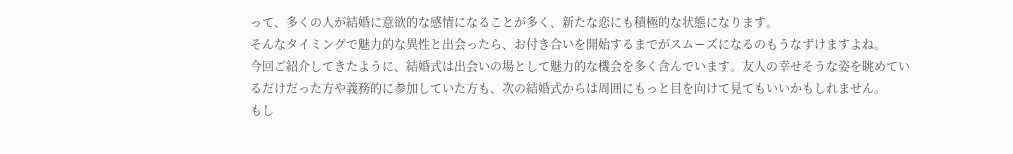って、多くの人が結婚に意欲的な感情になることが多く、新たな恋にも積極的な状態になります。
そんなタイミングで魅力的な異性と出会ったら、お付き合いを開始するまでがスムーズになるのもうなずけますよね。
今回ご紹介してきたように、結婚式は出会いの場として魅力的な機会を多く含んでいます。友人の幸せそうな姿を眺めているだけだった方や義務的に参加していた方も、次の結婚式からは周囲にもっと目を向けて見てもいいかもしれません。
もし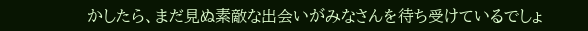かしたら、まだ見ぬ素敵な出会いがみなさんを待ち受けているでしょ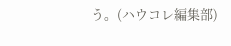う。(ハウコレ編集部)